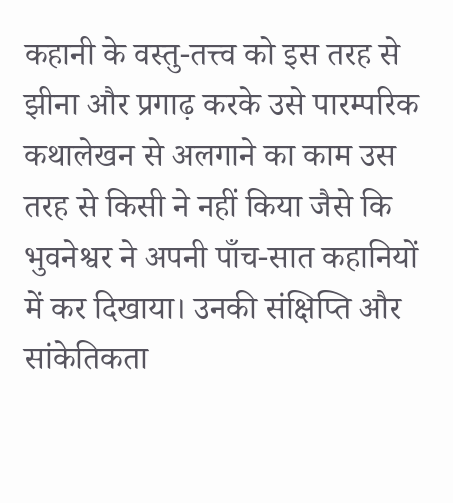कहानी के वस्तु-तत्त्व को इस तरह से झीना और प्रगाढ़ करके उसे पारम्परिक कथालेखन से अलगाने का काम उस तरह से किसी ने नहीं किया जैसे कि भुवनेश्वर ने अपनी पाँच-सात कहानियों में कर दिखाया। उनकी संक्षिप्ति और सांकेतिकता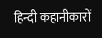हिन्दी कहानीकारों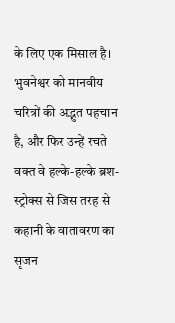के लिए एक मिसाल है। भुवनेश्वर को मानवीय चरित्रों की अद्भुत पहचान है, और फिर उन्हें रचते वक्त वे हल्के-हल्के ब्रश-स्ट्रोक्स से जिस तरह से कहानी के वातावरण का सृजन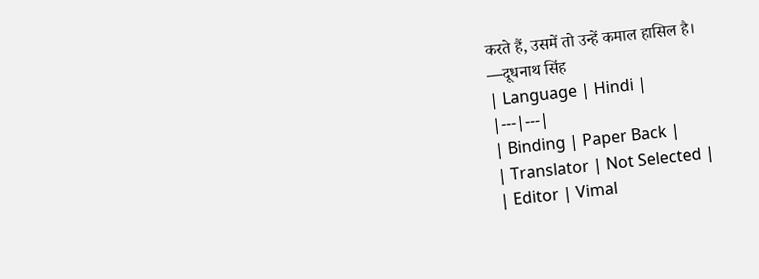करते हैं, उसमें तो उन्हें कमाल हासिल है।
—दूधनाथ सिंह
| Language | Hindi |
|---|---|
| Binding | Paper Back |
| Translator | Not Selected |
| Editor | Vimal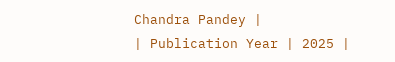Chandra Pandey |
| Publication Year | 2025 |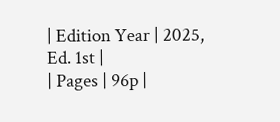| Edition Year | 2025, Ed. 1st |
| Pages | 96p |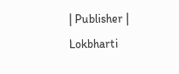| Publisher | Lokbharti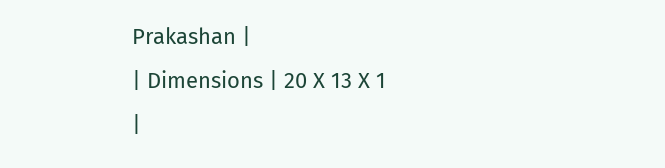Prakashan |
| Dimensions | 20 X 13 X 1 |